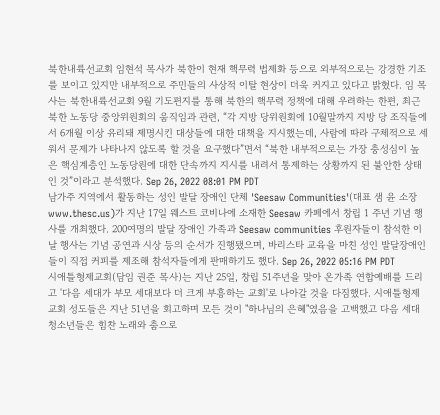북한내륙선교회 임현석 목사가 북한이 현재 핵무력 법제화 등으로 외부적으로는 강경한 기조를 보이고 있지만 내부적으로 주민들의 사상적 이탈 현상이 더욱 커지고 있다고 밝혔다. 임 목사는 북한내륙선교회 9월 기도편지를 통해 북한의 핵무력 정책에 대해 우려하는 한편, 최근북한 노동당 중앙위원회의 움직임과 관련, “각 지방 당위원회에 10월말까지 지방 당 조직들에서 6개월 이상 유리돼 제명시킨 대상들에 대한 대책을 지시했는데, 사람에 따라 구체적으로 세워서 문제가 나타나지 않도록 할 것을 요구했다”면서 “북한 내부적으로는 가장 충성심이 높은 핵심계층인 노동당원에 대한 단속까지 지시를 내려서 통제하는 상황까지 된 불안한 상태인 것”이라고 분석했다. Sep 26, 2022 08:01 PM PDT
남가주 지역에서 활동하는 성인 발달 장애인 단체 'Seesaw Communities'(대표 샘 윤 소장 www.thesc.us)가 지난 17일 웨스트 코비나에 소재한 Seesaw 카페에서 창립 1 주년 기념 행사를 개최했다. 200여명의 발달 장애인 가족과 Seesaw communities 후원자들이 참석한 이날 행사는 기념 공연과 시상 등의 순서가 진행됐으며, 바리스타 교육을 마친 성인 발달장애인들이 직접 커피를 제조해 참석자들에게 판매하기도 했다. Sep 26, 2022 05:16 PM PDT
시애틀형제교회(담임 권준 목사)는 지난 25일, 창립 51주년을 맞아 온가족 연합예배를 드리고 '다음 세대가 부모 세대보다 더 크게 부흥하는 교회'로 나아갈 것을 다짐했다. 시애틀형제교회 성도들은 지난 51년을 회고하며 모든 것이 "하나님의 은혜"였음을 고백했고 다음 세대 청소년들은 힘찬 노래와 춤으로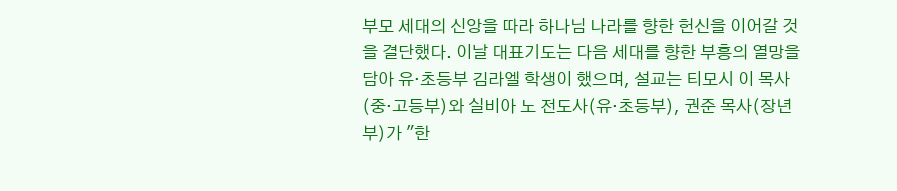부모 세대의 신앙을 따라 하나님 나라를 향한 헌신을 이어갈 것을 결단했다. 이날 대표기도는 다음 세대를 향한 부흥의 열망을 담아 유·초등부 김라엘 학생이 했으며, 설교는 티모시 이 목사(중·고등부)와 실비아 노 전도사(유·초등부), 권준 목사(장년부)가 "한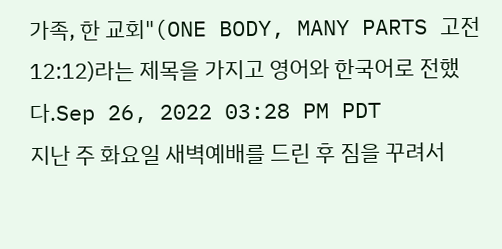가족, 한 교회"(ONE BODY, MANY PARTS 고전 12:12)라는 제목을 가지고 영어와 한국어로 전했다.Sep 26, 2022 03:28 PM PDT
지난 주 화요일 새벽예배를 드린 후 짐을 꾸려서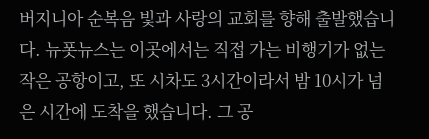버지니아 순복음 빛과 사랑의 교회를 향해 출발했습니다. 뉴폿뉴스는 이곳에서는 직접 가는 비행기가 없는 작은 공항이고, 또 시차도 3시간이라서 밤 10시가 넘은 시간에 도착을 했습니다. 그 공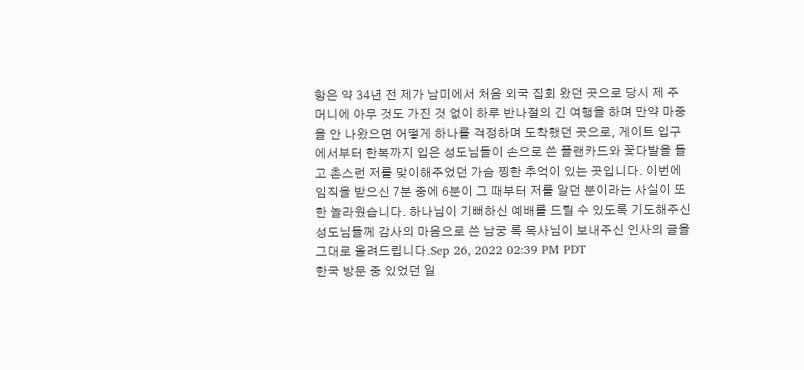항은 약 34년 전 제가 남미에서 처음 외국 집회 왔던 곳으로 당시 제 주머니에 아무 것도 가진 것 없이 하루 반나절의 긴 여행을 하며 만약 마중을 안 나왔으면 어떻게 하나를 걱정하며 도착했던 곳으로, 게이트 입구에서부터 한복까지 입은 성도님들이 손으로 쓴 플랜카드와 꽃다발을 들고 촌스런 저를 맞이해주었던 가슴 찡한 추억이 있는 곳입니다. 이번에 임직을 받으신 7분 중에 6분이 그 때부터 저를 알던 분이라는 사실이 또한 놀라웠습니다. 하나님이 기뻐하신 예배를 드릴 수 있도록 기도해주신 성도님들께 감사의 마음으로 쓴 남궁 록 목사님이 보내주신 인사의 글을 그대로 올려드립니다.Sep 26, 2022 02:39 PM PDT
한국 방문 중 있었던 일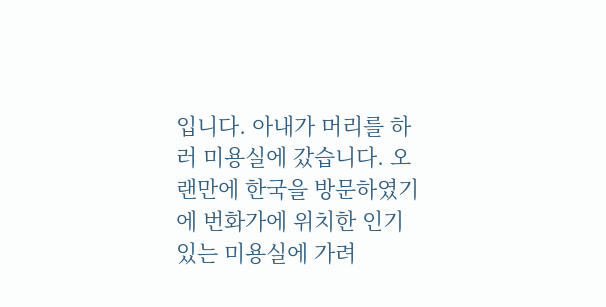입니다. 아내가 머리를 하러 미용실에 갔습니다. 오랜만에 한국을 방문하였기에 번화가에 위치한 인기 있는 미용실에 가려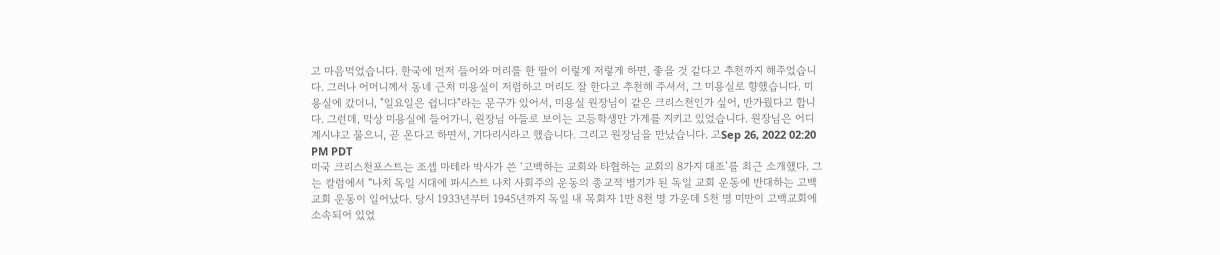고 마음먹었습니다. 한국에 먼저 들어와 머리를 한 딸이 이렇게 저렇게 하면, 좋을 것 같다고 추천까지 해주었습니다. 그러나 어머니께서 동네 근처 미용실이 저렴하고 머리도 잘 한다고 추천해 주셔서, 그 미용실로 향했습니다. 미용실에 갔더니, "일요일은 쉽니다"라는 문구가 있어서, 미용실 원장님이 같은 크리스천인가 싶어, 반가웠다고 합니다. 그런데, 막상 미용실에 들어가니, 원장님 아들로 보이는 고등학생만 가게를 지키고 있었습니다. 원장님은 어디계시냐고 물으니, 곧 온다고 하면서, 기다리시라고 했습니다. 그리고 원장님을 만났습니다. 고Sep 26, 2022 02:20 PM PDT
미국 크리스천포스트는 조셉 마테라 박사가 쓴 ‘고백하는 교회와 타협하는 교회의 8가지 대조’를 최근 소개했다. 그는 칼럼에서 “나치 독일 시대에 파시스트 나치 사회주의 운동의 종교적 병기가 된 독일 교회 운동에 반대하는 고백교회 운동이 일어났다. 당시 1933년부터 1945년까지 독일 내 목회자 1만 8천 명 가운데 5천 명 미만이 고백교회에 소속되어 있었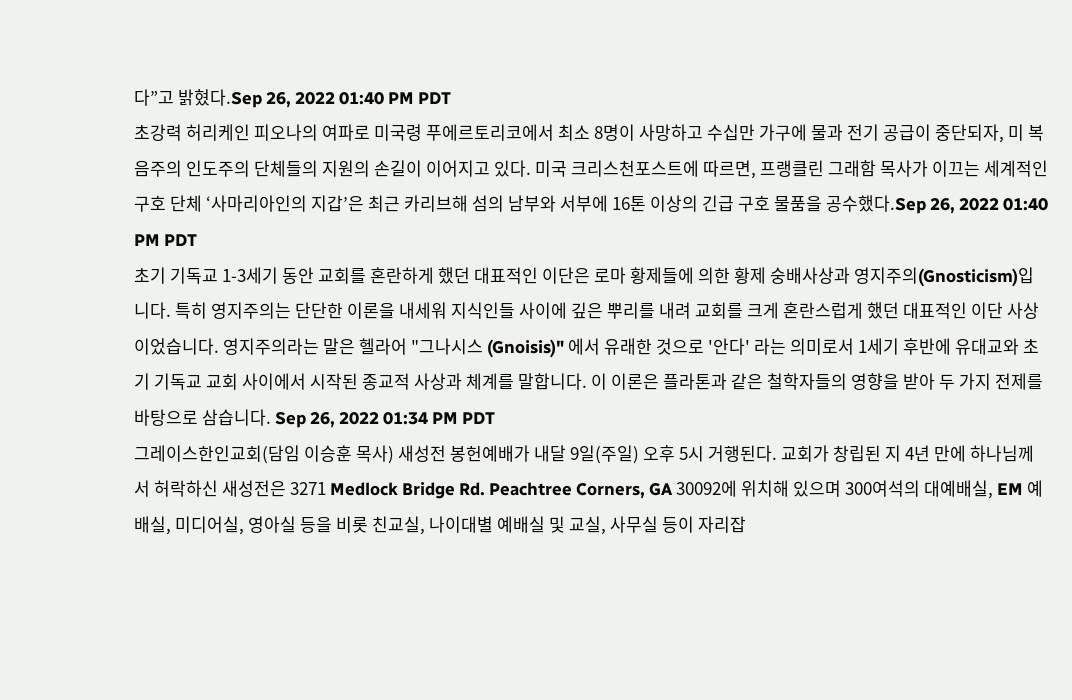다”고 밝혔다.Sep 26, 2022 01:40 PM PDT
초강력 허리케인 피오나의 여파로 미국령 푸에르토리코에서 최소 8명이 사망하고 수십만 가구에 물과 전기 공급이 중단되자, 미 복음주의 인도주의 단체들의 지원의 손길이 이어지고 있다. 미국 크리스천포스트에 따르면, 프랭클린 그래함 목사가 이끄는 세계적인 구호 단체 ‘사마리아인의 지갑’은 최근 카리브해 섬의 남부와 서부에 16톤 이상의 긴급 구호 물품을 공수했다.Sep 26, 2022 01:40 PM PDT
초기 기독교 1-3세기 동안 교회를 혼란하게 했던 대표적인 이단은 로마 황제들에 의한 황제 숭배사상과 영지주의(Gnosticism)입니다. 특히 영지주의는 단단한 이론을 내세워 지식인들 사이에 깊은 뿌리를 내려 교회를 크게 혼란스럽게 했던 대표적인 이단 사상이었습니다. 영지주의라는 말은 헬라어 "그나시스 (Gnoisis)" 에서 유래한 것으로 '안다' 라는 의미로서 1세기 후반에 유대교와 초기 기독교 교회 사이에서 시작된 종교적 사상과 체계를 말합니다. 이 이론은 플라톤과 같은 철학자들의 영향을 받아 두 가지 전제를 바탕으로 삼습니다. Sep 26, 2022 01:34 PM PDT
그레이스한인교회(담임 이승훈 목사) 새성전 봉헌예배가 내달 9일(주일) 오후 5시 거행된다. 교회가 창립된 지 4년 만에 하나님께서 허락하신 새성전은 3271 Medlock Bridge Rd. Peachtree Corners, GA 30092에 위치해 있으며 300여석의 대예배실, EM 예배실, 미디어실, 영아실 등을 비롯 친교실, 나이대별 예배실 및 교실, 사무실 등이 자리잡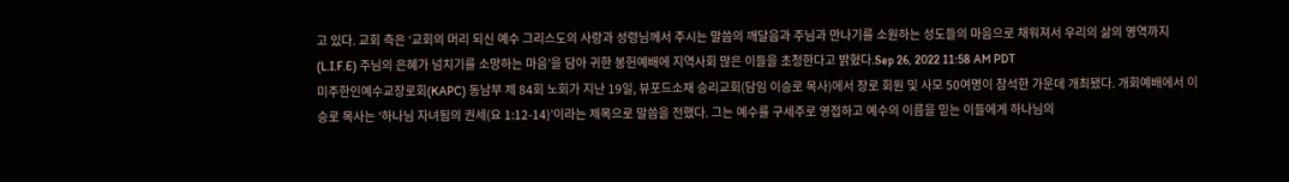고 있다. 교회 측은 ‘교회의 머리 되신 예수 그리스도의 사랑과 성령님께서 주시는 말씀의 깨달음과 주님과 만나기를 소원하는 성도들의 마음으로 채워져서 우리의 삶의 영역까지(L.I.F.E) 주님의 은혜가 넘치기를 소망하는 마음’을 담아 귀한 봉헌예배에 지역사회 많은 이들을 초청한다고 밝혔다.Sep 26, 2022 11:58 AM PDT
미주한인예수교장로회(KAPC) 동남부 제 84회 노회가 지난 19일, 뷰포드소재 승리교회(담임 이승로 목사)에서 장로 회원 및 사모 50여명이 참석한 가운데 개최됐다. 개회예배에서 이승로 목사는 ‘하나님 자녀됨의 권세(요 1:12-14)’이라는 제목으로 말씀을 전했다. 그는 예수를 구세주로 영접하고 예수의 이름을 믿는 이들에게 하나님의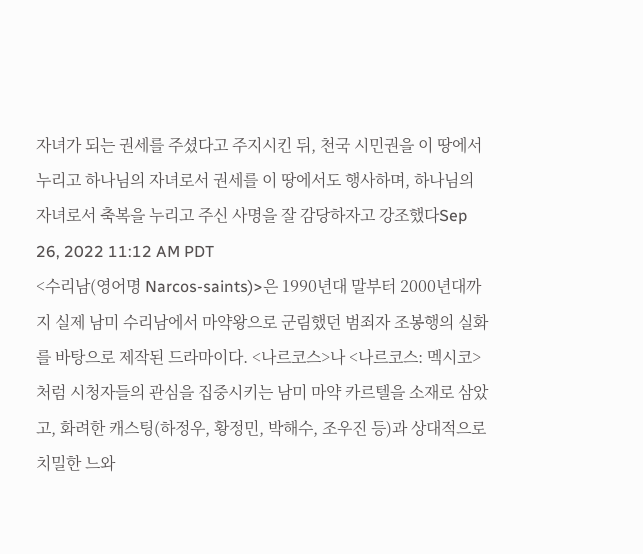자녀가 되는 권세를 주셨다고 주지시킨 뒤, 천국 시민권을 이 땅에서 누리고 하나님의 자녀로서 권세를 이 땅에서도 행사하며, 하나님의 자녀로서 축복을 누리고 주신 사명을 잘 감당하자고 강조했다Sep 26, 2022 11:12 AM PDT
<수리남(영어명 Narcos-saints)>은 1990년대 말부터 2000년대까지 실제 남미 수리남에서 마약왕으로 군림했던 범죄자 조봉행의 실화를 바탕으로 제작된 드라마이다. <나르코스>나 <나르코스: 멕시코>처럼 시청자들의 관심을 집중시키는 남미 마약 카르텔을 소재로 삼았고, 화려한 캐스팅(하정우, 황정민, 박해수, 조우진 등)과 상대적으로 치밀한 느와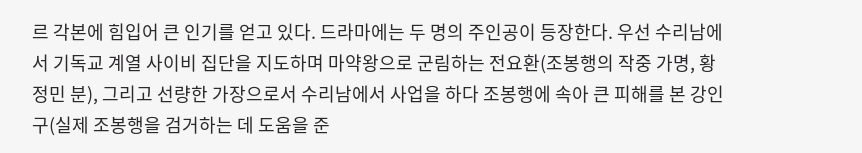르 각본에 힘입어 큰 인기를 얻고 있다. 드라마에는 두 명의 주인공이 등장한다. 우선 수리남에서 기독교 계열 사이비 집단을 지도하며 마약왕으로 군림하는 전요환(조봉행의 작중 가명, 황정민 분), 그리고 선량한 가장으로서 수리남에서 사업을 하다 조봉행에 속아 큰 피해를 본 강인구(실제 조봉행을 검거하는 데 도움을 준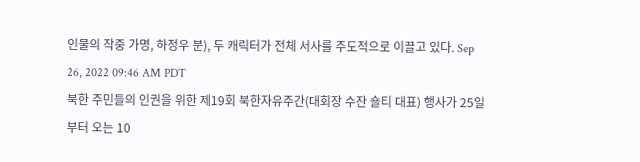인물의 작중 가명, 하정우 분), 두 캐릭터가 전체 서사를 주도적으로 이끌고 있다. Sep 26, 2022 09:46 AM PDT
북한 주민들의 인권을 위한 제19회 북한자유주간(대회장 수잔 숄티 대표) 행사가 25일부터 오는 10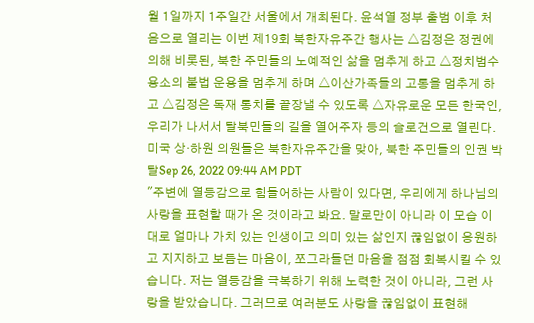월 1일까지 1주일간 서울에서 개최된다. 윤석열 정부 출범 이후 처음으로 열리는 이번 제19회 북한자유주간 행사는 △김정은 정권에 의해 비롯된, 북한 주민들의 노예적인 삶을 멈추게 하고 △정치범수용소의 불법 운용을 멈추게 하며 △이산가족들의 고통을 멈추게 하고 △김정은 독재 통치를 끝장낼 수 있도록 △자유로운 모든 한국인, 우리가 나서서 탈북민들의 길을 열어주자 등의 슬로건으로 열린다. 미국 상·하원 의원들은 북한자유주간을 맞아, 북한 주민들의 인권 박탈Sep 26, 2022 09:44 AM PDT
"주변에 열등감으로 힘들어하는 사람이 있다면, 우리에게 하나님의 사랑을 표현할 때가 온 것이라고 봐요. 말로만이 아니라 이 모습 이대로 얼마나 가치 있는 인생이고 의미 있는 삶인지 끊임없이 응원하고 지지하고 보듬는 마음이, 쪼그라들던 마음을 점점 회복시킬 수 있습니다. 저는 열등감을 극복하기 위해 노력한 것이 아니라, 그런 사랑을 받았습니다. 그러므로 여러분도 사랑을 끊임없이 표현해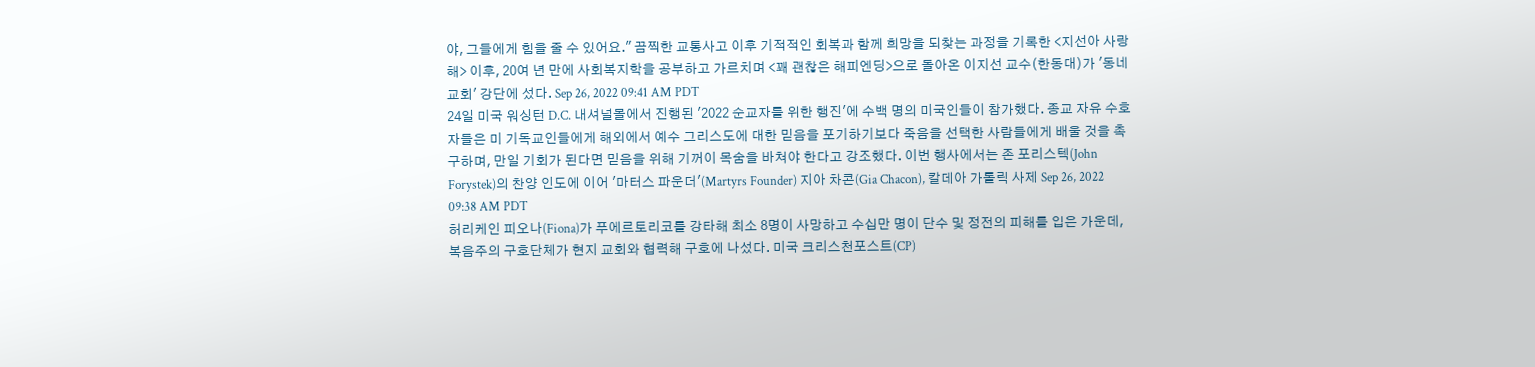야, 그들에게 힘을 줄 수 있어요." 끔찍한 교통사고 이후 기적적인 회복과 함께 희망을 되찾는 과정을 기록한 <지선아 사랑해> 이후, 20여 년 만에 사회복지학을 공부하고 가르치며 <꽤 괜찮은 해피엔딩>으로 돌아온 이지선 교수(한동대)가 '동네 교회' 강단에 섰다. Sep 26, 2022 09:41 AM PDT
24일 미국 워싱턴 D.C. 내셔널몰에서 진행된 '2022 순교자를 위한 행진'에 수백 명의 미국인들이 참가했다. 종교 자유 수호자들은 미 기독교인들에게 해외에서 예수 그리스도에 대한 믿음을 포기하기보다 죽음을 선택한 사람들에게 배울 것을 촉구하며, 만일 기회가 된다면 믿음을 위해 기꺼이 목숨을 바쳐야 한다고 강조했다. 이번 행사에서는 존 포리스텍(John Forystek)의 찬양 인도에 이어 '마터스 파운더'(Martyrs Founder) 지아 차콘(Gia Chacon), 칼데아 가톨릭 사제 Sep 26, 2022 09:38 AM PDT
허리케인 피오나(Fiona)가 푸에르토리코를 강타해 최소 8명이 사망하고 수십만 명이 단수 및 정전의 피해를 입은 가운데, 복음주의 구호단체가 현지 교회와 협력해 구호에 나섰다. 미국 크리스천포스트(CP)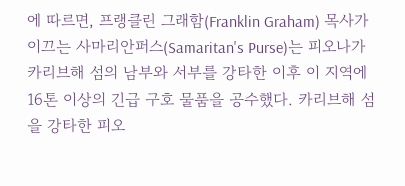에 따르면, 프랭클린 그래함(Franklin Graham) 목사가 이끄는 사마리안퍼스(Samaritan's Purse)는 피오나가 카리브해 섬의 남부와 서부를 강타한 이후 이 지역에 16톤 이상의 긴급 구호 물품을 공수했다. 카리브해 섬을 강타한 피오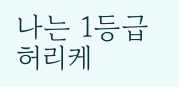나는 1등급 허리케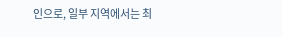인으로, 일부 지역에서는 최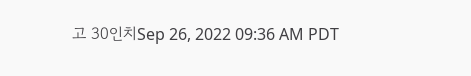고 30인치Sep 26, 2022 09:36 AM PDT